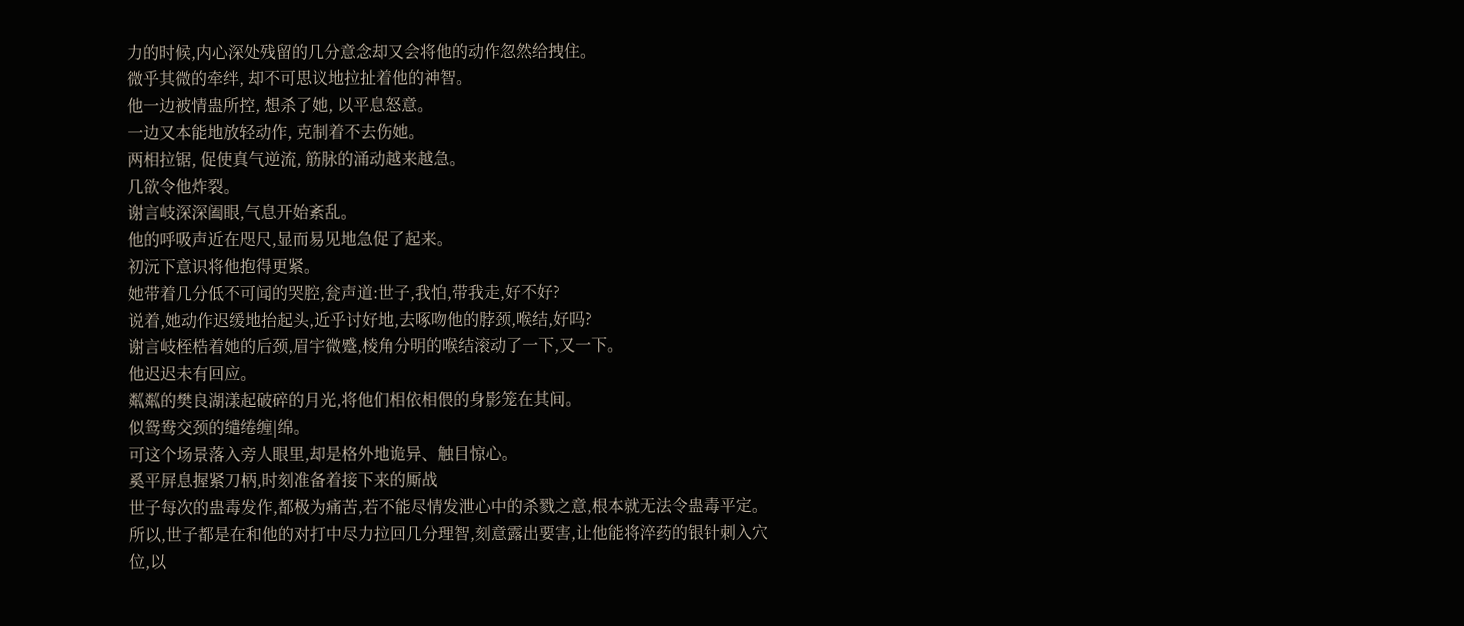力的时候,内心深处残留的几分意念却又会将他的动作忽然给拽住。
微乎其微的牵绊, 却不可思议地拉扯着他的神智。
他一边被情蛊所控, 想杀了她, 以平息怒意。
一边又本能地放轻动作, 克制着不去伤她。
两相拉锯, 促使真气逆流, 筋脉的涌动越来越急。
几欲令他炸裂。
谢言岐深深阖眼,气息开始紊乱。
他的呼吸声近在咫尺,显而易见地急促了起来。
初沅下意识将他抱得更紧。
她带着几分低不可闻的哭腔,瓮声道:世子,我怕,带我走,好不好?
说着,她动作迟缓地抬起头,近乎讨好地,去啄吻他的脖颈,喉结,好吗?
谢言岐桎梏着她的后颈,眉宇微蹙,棱角分明的喉结滚动了一下,又一下。
他迟迟未有回应。
粼粼的樊良湖漾起破碎的月光,将他们相依相偎的身影笼在其间。
似鸳鸯交颈的缱绻缠|绵。
可这个场景落入旁人眼里,却是格外地诡异、触目惊心。
奚平屏息握紧刀柄,时刻准备着接下来的厮战
世子每次的蛊毒发作,都极为痛苦,若不能尽情发泄心中的杀戮之意,根本就无法令蛊毒平定。
所以,世子都是在和他的对打中尽力拉回几分理智,刻意露出要害,让他能将淬药的银针刺入穴位,以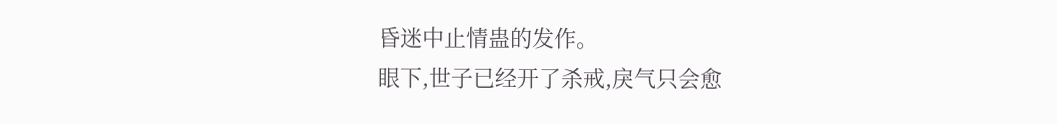昏迷中止情蛊的发作。
眼下,世子已经开了杀戒,戾气只会愈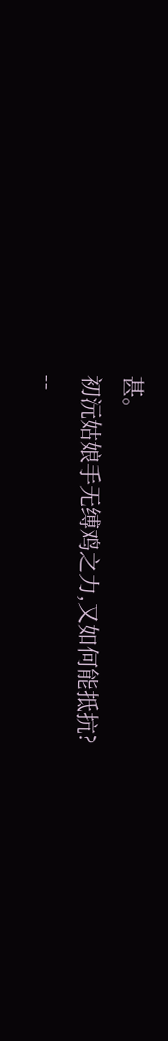甚。
初沅姑娘手无缚鸡之力,又如何能抵抗?
--